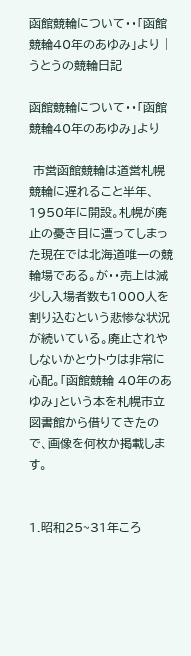函館競輪について・・「函館競輪40年のあゆみ」より | うとうの競輪日記

函館競輪について・・「函館競輪40年のあゆみ」より

 市営函館競輪は道営札幌競輪に遅れること半年、1950年に開設。札幌が廃止の憂き目に遭ってしまった現在では北海道唯一の競輪場である。が・・売上は減少し入場者数も1000人を割り込むという悲惨な状況が続いている。廃止されやしないかとウトウは非常に心配。「函館競輪 40年のあゆみ」という本を札幌市立図書館から借りてきたので、画像を何枚か掲載します。


1.昭和25~31年ころ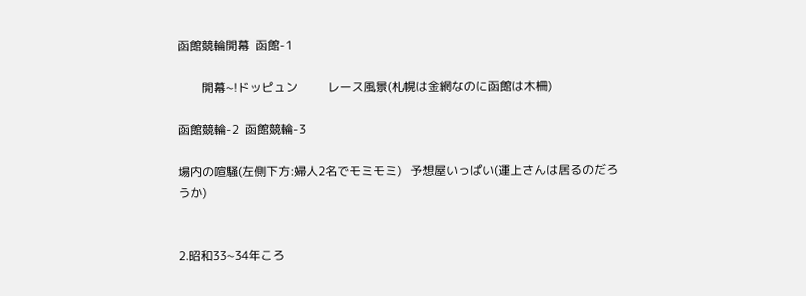函館競輪開幕  函館-1

        開幕~!ドッピュン          レース風景(札幌は金網なのに函館は木柵)

函館競輪-2  函館競輪-3

場内の喧騒(左側下方:婦人2名でモミモミ)   予想屋いっぱい(運上さんは居るのだろうか)


2.昭和33~34年ころ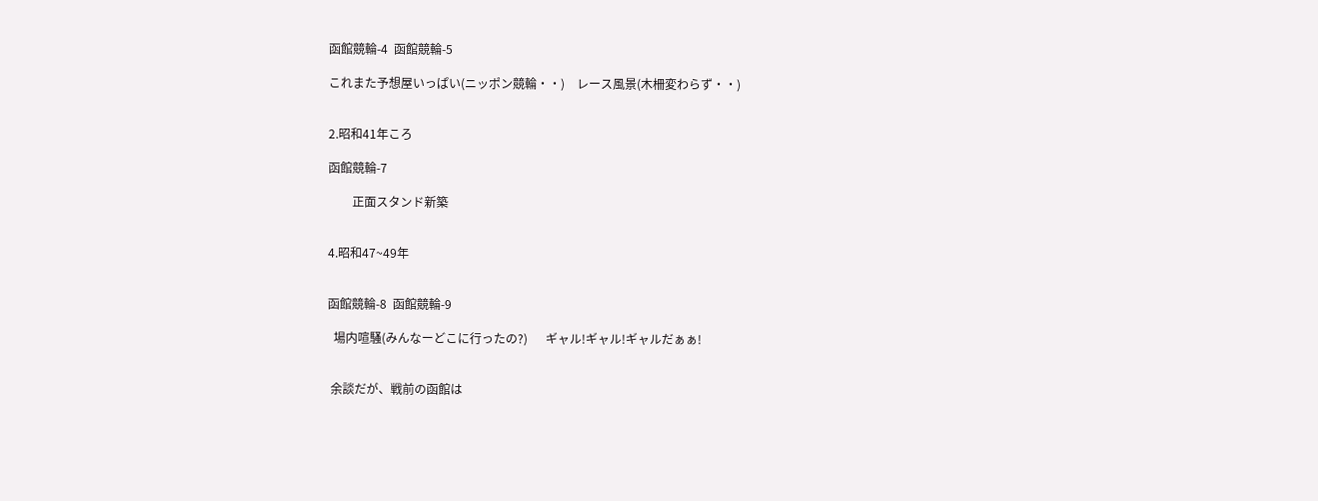函館競輪-4  函館競輪-5

これまた予想屋いっぱい(ニッポン競輪・・)    レース風景(木柵変わらず・・)


2.昭和41年ころ

函館競輪-7

        正面スタンド新築


4.昭和47~49年


函館競輪-8  函館競輪-9

  場内喧騒(みんなーどこに行ったの?)      ギャル!ギャル!ギャルだぁぁ!


 余談だが、戦前の函館は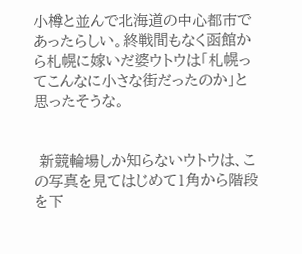小樽と並んで北海道の中心都市であったらしい。終戦間もなく函館から札幌に嫁いだ婆ウトウは「札幌ってこんなに小さな街だったのか」と思ったそうな。


 新競輪場しか知らないウトウは、この写真を見てはじめて1角から階段を下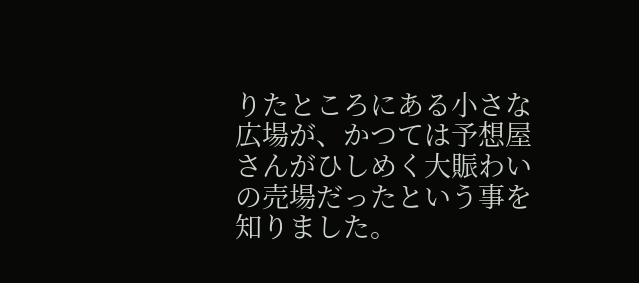りたところにある小さな広場が、かつては予想屋さんがひしめく大賑わいの売場だったという事を知りました。